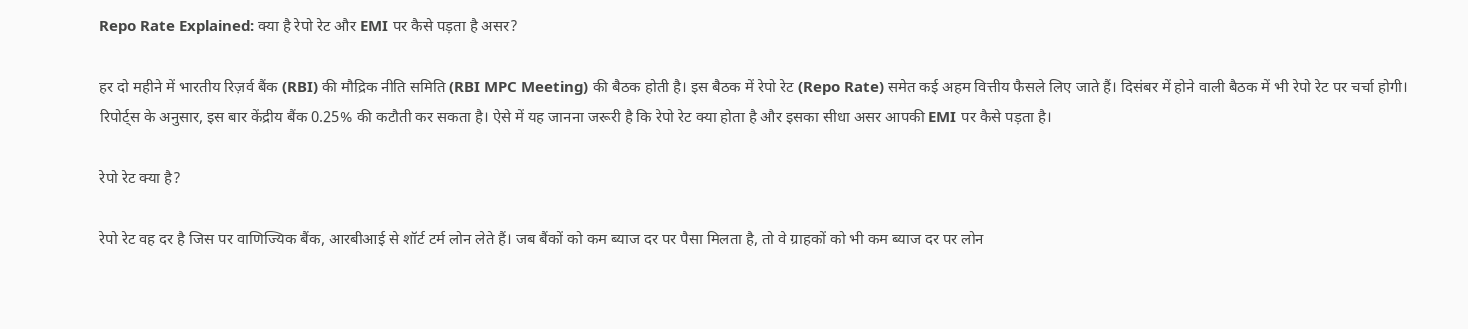Repo Rate Explained: क्या है रेपो रेट और EMI पर कैसे पड़ता है असर?

हर दो महीने में भारतीय रिज़र्व बैंक (RBI) की मौद्रिक नीति समिति (RBI MPC Meeting) की बैठक होती है। इस बैठक में रेपो रेट (Repo Rate) समेत कई अहम वित्तीय फैसले लिए जाते हैं। दिसंबर में होने वाली बैठक में भी रेपो रेट पर चर्चा होगी। रिपोर्ट्स के अनुसार, इस बार केंद्रीय बैंक 0.25% की कटौती कर सकता है। ऐसे में यह जानना जरूरी है कि रेपो रेट क्या होता है और इसका सीधा असर आपकी EMI पर कैसे पड़ता है।

रेपो रेट क्या है?

रेपो रेट वह दर है जिस पर वाणिज्यिक बैंक, आरबीआई से शॉर्ट टर्म लोन लेते हैं। जब बैंकों को कम ब्याज दर पर पैसा मिलता है, तो वे ग्राहकों को भी कम ब्याज दर पर लोन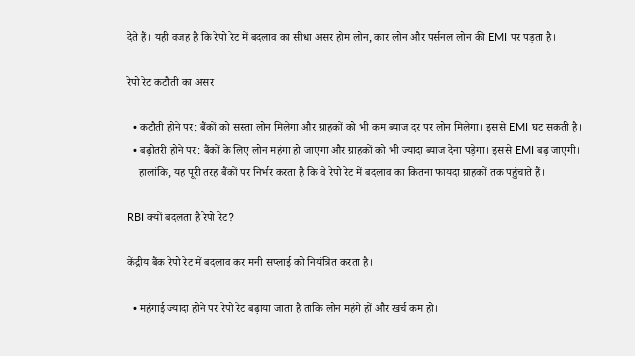देते हैं। यही वजह है कि रेपो रेट में बदलाव का सीधा असर होम लोन, कार लोन और पर्सनल लोन की EMI पर पड़ता है।

रेपो रेट कटौती का असर

  • कटौती होने पर: बैंकों को सस्ता लोन मिलेगा और ग्राहकों को भी कम ब्याज दर पर लोन मिलेगा। इससे EMI घट सकती है।
  • बढ़ोतरी होने पर: बैंकों के लिए लोन महंगा हो जाएगा और ग्राहकों को भी ज्यादा ब्याज देना पड़ेगा। इससे EMI बढ़ जाएगी।
    हालांकि, यह पूरी तरह बैंकों पर निर्भर करता है कि वे रेपो रेट में बदलाव का कितना फायदा ग्राहकों तक पहुंचाते हैं।

RBI क्यों बदलता है रेपो रेट?

केंद्रीय बैंक रेपो रेट में बदलाव कर मनी सप्लाई को नियंत्रित करता है।

  • महंगाई ज्यादा होने पर रेपो रेट बढ़ाया जाता है ताकि लोन महंगे हों और खर्च कम हो।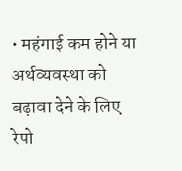• महंगाई कम होने या अर्थव्यवस्था को बढ़ावा देने के लिए रेपो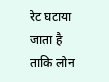रेट घटाया जाता है ताकि लोन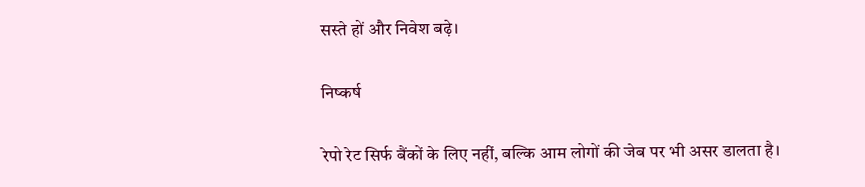सस्ते हों और निवेश बढ़े।

निष्कर्ष

रेपो रेट सिर्फ बैंकों के लिए नहीं, बल्कि आम लोगों की जेब पर भी असर डालता है।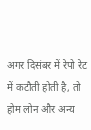अगर दिसंबर में रेपो रेट में कटौती होती है, तो होम लोन और अन्य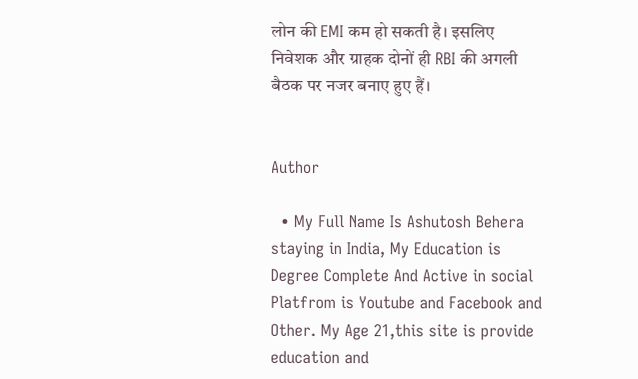लोन की EMI कम हो सकती है। इसलिए निवेशक और ग्राहक दोनों ही RBI की अगली बैठक पर नजर बनाए हुए हैं।


Author

  • My Full Name Is Ashutosh Behera staying in India, My Education is Degree Complete And Active in social Platfrom is Youtube and Facebook and Other. My Age 21,this site is provide education and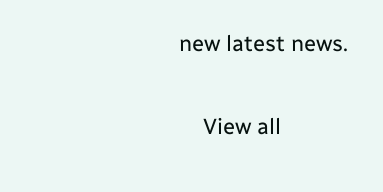new latest news.

    View all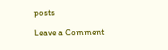posts

Leave a Comment